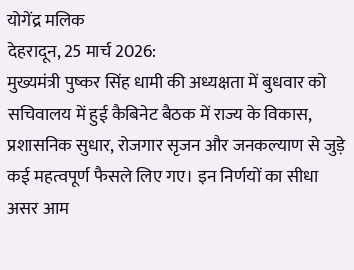योगेंद्र मलिक
देहरादून, 25 मार्च 2026:
मुख्यमंत्री पुष्कर सिंह धामी की अध्यक्षता में बुधवार को सचिवालय में हुई कैबिनेट बैठक में राज्य के विकास, प्रशासनिक सुधार, रोजगार सृजन और जनकल्याण से जुड़े कई महत्वपूर्ण फैसले लिए गए। इन निर्णयों का सीधा असर आम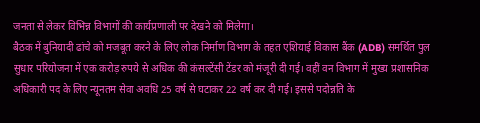जनता से लेकर विभिन्न विभागों की कार्यप्रणाली पर देखने को मिलेगा।
बैठक में बुनियादी ढांचे को मजबूत करने के लिए लोक निर्माण विभाग के तहत एशियाई विकास बैंक (ADB) समर्थित पुल सुधार परियोजना में एक करोड़ रुपये से अधिक की कंसल्टेंसी टेंडर को मंजूरी दी गई। वहीं वन विभाग में मुख्य प्रशासनिक अधिकारी पद के लिए न्यूनतम सेवा अवधि 25 वर्ष से घटाकर 22 वर्ष कर दी गई। इससे पदोन्नति के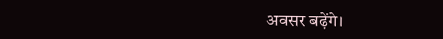अवसर बढ़ेंगे।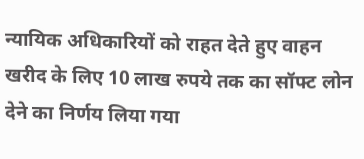न्यायिक अधिकारियों को राहत देते हुए वाहन खरीद के लिए 10 लाख रुपये तक का सॉफ्ट लोन देने का निर्णय लिया गया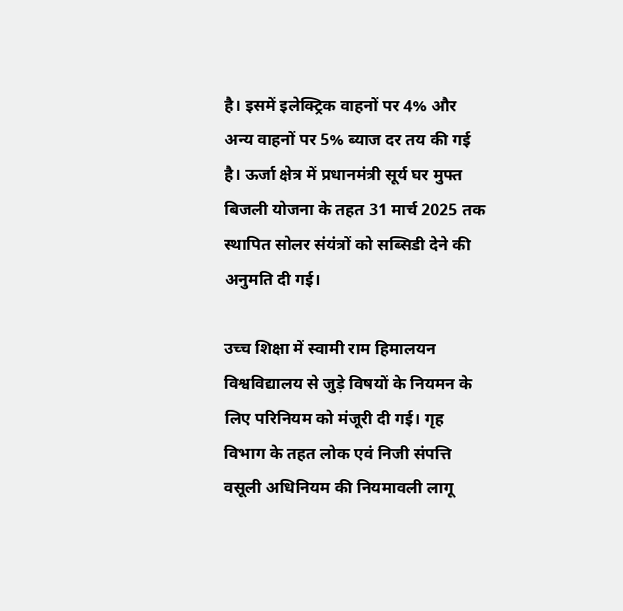है। इसमें इलेक्ट्रिक वाहनों पर 4% और अन्य वाहनों पर 5% ब्याज दर तय की गई है। ऊर्जा क्षेत्र में प्रधानमंत्री सूर्य घर मुफ्त बिजली योजना के तहत 31 मार्च 2025 तक स्थापित सोलर संयंत्रों को सब्सिडी देने की अनुमति दी गई।

उच्च शिक्षा में स्वामी राम हिमालयन विश्वविद्यालय से जुड़े विषयों के नियमन के लिए परिनियम को मंजूरी दी गई। गृह विभाग के तहत लोक एवं निजी संपत्ति वसूली अधिनियम की नियमावली लागू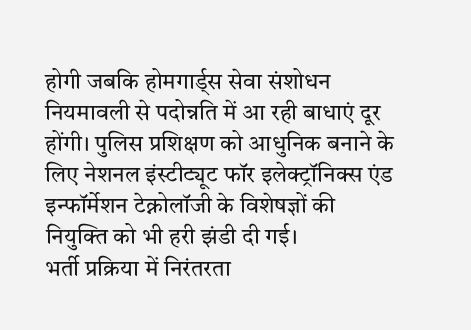होगी जबकि होमगार्ड्स सेवा संशोधन नियमावली से पदोन्नति में आ रही बाधाएं दूर होंगी। पुलिस प्रशिक्षण को आधुनिक बनाने के लिए नेशनल इंस्टीट्यूट फॉर इलेक्ट्रॉनिक्स एंड इन्फॉर्मेशन टेक्नोलॉजी के विशेषज्ञों की नियुक्ति को भी हरी झंडी दी गई।
भर्ती प्रक्रिया में निरंतरता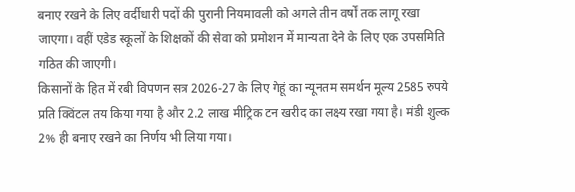बनाए रखने के लिए वर्दीधारी पदों की पुरानी नियमावली को अगले तीन वर्षों तक लागू रखा जाएगा। वहीं एडेड स्कूलों के शिक्षकों की सेवा को प्रमोशन में मान्यता देने के लिए एक उपसमिति गठित की जाएगी।
किसानों के हित में रबी विपणन सत्र 2026-27 के लिए गेहूं का न्यूनतम समर्थन मूल्य 2585 रुपये प्रति क्विंटल तय किया गया है और 2.2 लाख मीट्रिक टन खरीद का लक्ष्य रखा गया है। मंडी शुल्क 2% ही बनाए रखने का निर्णय भी लिया गया।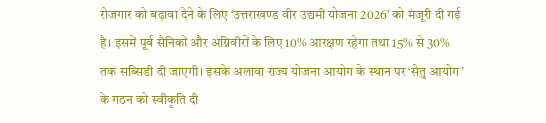रोजगार को बढ़ावा देने के लिए ‘उत्तराखण्ड वीर उद्यमी योजना 2026’ को मंजूरी दी गई है। इसमें पूर्व सैनिकों और अग्निवीरों के लिए 10% आरक्षण रहेगा तथा 15% से 30% तक सब्सिडी दी जाएगी। इसके अलावा राज्य योजना आयोग के स्थान पर ‘सेतु आयोग’ के गठन को स्वीकृति दी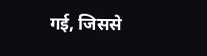गई, जिससे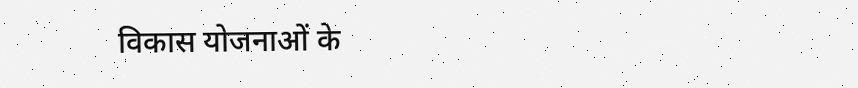विकास योजनाओं के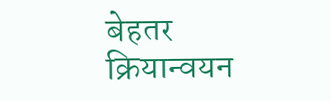बेहतर क्रियान्वयन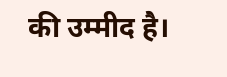की उम्मीद है।